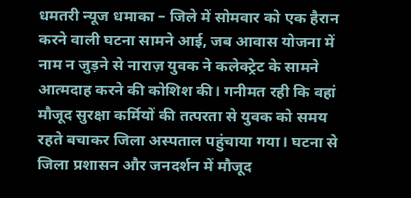धमतरी न्यूज धमाका – जिले में सोमवार को एक हैरान करने वाली घटना सामने आई, जब आवास योजना में नाम न जुड़ने से नाराज़ युवक ने कलेक्ट्रेट के सामने आत्मदाह करने की कोशिश की। गनीमत रही कि वहां मौजूद सुरक्षा कर्मियों की तत्परता से युवक को समय रहते बचाकर जिला अस्पताल पहुंचाया गया। घटना से जिला प्रशासन और जनदर्शन में मौजूद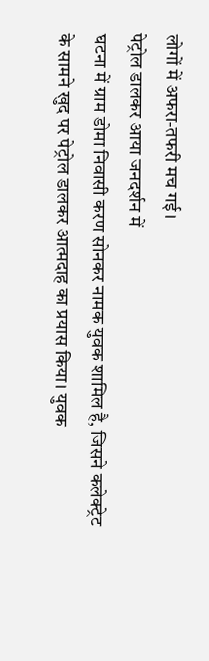लोगों में अफरा-तफरी मच गई।
पेट्रोल डालकर आया जनदर्शन में
घटना में ग्राम डोमा निवासी करण सोनकर नामक युवक शामिल है, जिसने कलेक्ट्रेट के सामने खुद पर पेट्रोल डालकर आत्मदाह का प्रयास किया। युवक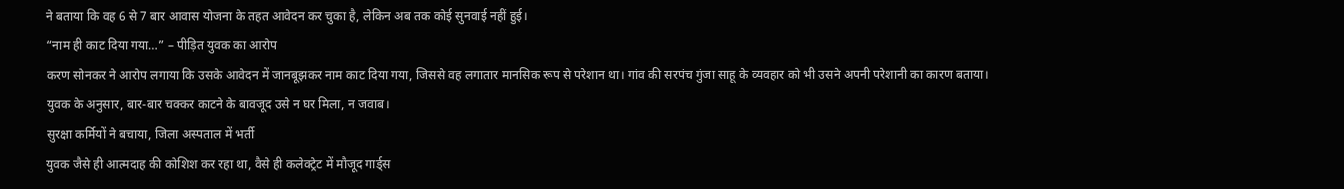ने बताया कि वह 6 से 7 बार आवास योजना के तहत आवेदन कर चुका है, लेकिन अब तक कोई सुनवाई नहीं हुई।
“नाम ही काट दिया गया…” – पीड़ित युवक का आरोप
करण सोनकर ने आरोप लगाया कि उसके आवेदन में जानबूझकर नाम काट दिया गया, जिससे वह लगातार मानसिक रूप से परेशान था। गांव की सरपंच गुंजा साहू के व्यवहार को भी उसने अपनी परेशानी का कारण बताया। युवक के अनुसार, बार-बार चक्कर काटने के बावजूद उसे न घर मिला, न जवाब।
सुरक्षा कर्मियों ने बचाया, जिला अस्पताल में भर्ती
युवक जैसे ही आत्मदाह की कोशिश कर रहा था, वैसे ही कलेक्ट्रेट में मौजूद गार्ड्स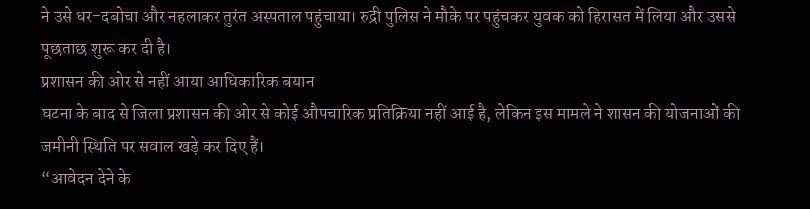ने उसे धर-दबोचा और नहलाकर तुरंत अस्पताल पहुंचाया। रुद्री पुलिस ने मौके पर पहुंचकर युवक को हिरासत में लिया और उससे पूछताछ शुरू कर दी है।
प्रशासन की ओर से नहीं आया आधिकारिक बयान
घटना के बाद से जिला प्रशासन की ओर से कोई औपचारिक प्रतिक्रिया नहीं आई है, लेकिन इस मामले ने शासन की योजनाओं की जमीनी स्थिति पर सवाल खड़े कर दिए हैं।
“आवेदन देने के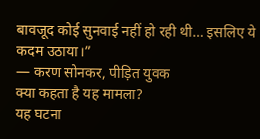बावजूद कोई सुनवाई नहीं हो रही थी… इसलिए ये कदम उठाया।”
— करण सोनकर, पीड़ित युवक
क्या कहता है यह मामला?
यह घटना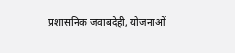प्रशासनिक जवाबदेही, योजनाओं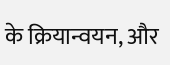के क्रियान्वयन, और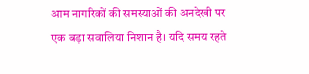आम नागरिकों की समस्याओं की अनदेखी पर एक बड़ा सवालिया निशान है। यदि समय रहते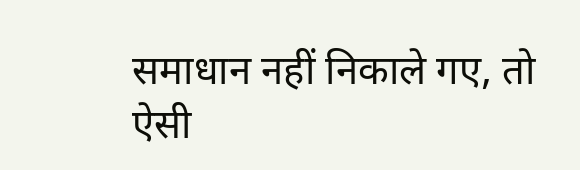समाधान नहीं निकाले गए, तो ऐसी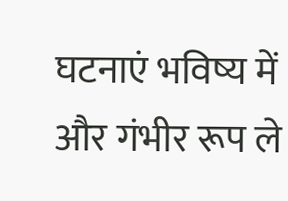घटनाएं भविष्य में और गंभीर रूप ले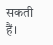सकती हैं।